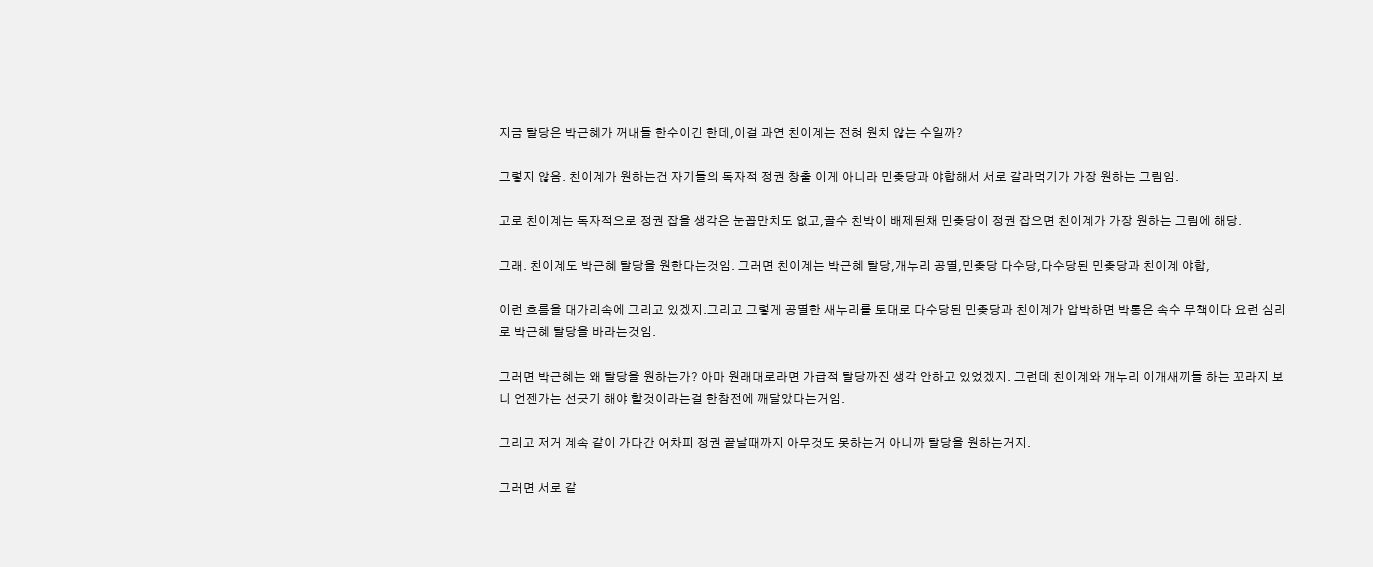지금 탈당은 박근혜가 꺼내들 한수이긴 한데,이걸 과연 친이계는 전혀 원치 않는 수일까?

그렇지 않음. 친이계가 원하는건 자기들의 독자적 정권 창출 이게 아니라 민좆당과 야합해서 서로 갈라먹기가 가장 원하는 그림임.

고로 친이계는 독자적으로 정권 잡을 생각은 눈꼽만치도 없고,골수 친박이 배제된채 민좆당이 정권 잡으면 친이계가 가장 원하는 그림에 해당.

그래. 친이계도 박근혜 탈당을 원한다는것임. 그러면 친이계는 박근혜 탈당,개누리 공멸,민좆당 다수당,다수당된 민좆당과 친이계 야합,

이런 흐름을 대가리속에 그리고 있겠지.그리고 그렇게 공멸한 새누리를 토대로 다수당된 민좆당과 친이계가 압박하면 박통은 속수 무책이다 요런 심리로 박근혜 탈당을 바라는것임.

그러면 박근혜는 왜 탈당을 원하는가? 아마 원래대로라면 가급적 탈당까진 생각 안하고 있었겠지. 그런데 친이계와 개누리 이개새끼들 하는 꼬라지 보니 언젠가는 선긋기 해야 할것이라는걸 한참전에 깨달았다는거임.

그리고 저거 계속 같이 가다간 어차피 정권 끝날때까지 아무것도 못하는거 아니까 탈당을 원하는거지.

그러면 서로 같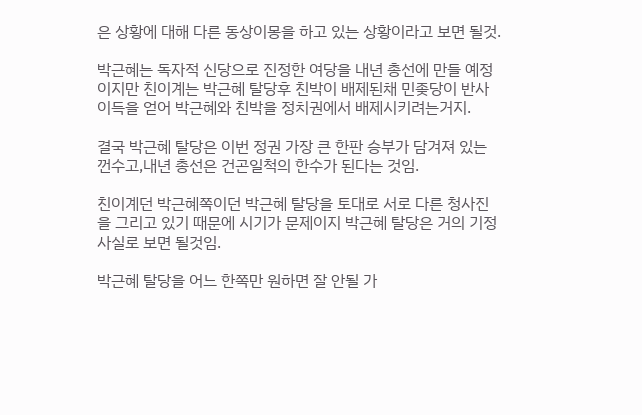은 상황에 대해 다른 동상이몽을 하고 있는 상황이라고 보면 될것.

박근혜는 독자적 신당으로 진정한 여당을 내년 총선에 만들 예정이지만 친이계는 박근혜 탈당후 친박이 배제된채 민좆당이 반사 이득을 얻어 박근혜와 친박을 정치권에서 배제시키려는거지.

결국 박근혜 탈당은 이번 정권 가장 큰 한판 승부가 담겨져 있는 껀수고,내년 총선은 건곤일척의 한수가 된다는 것임.

친이계던 박근혜쪽이던 박근혜 탈당을 토대로 서로 다른 청사진을 그리고 있기 때문에 시기가 문제이지 박근혜 탈당은 거의 기정사실로 보면 될것임.

박근혜 탈당을 어느 한쪽만 원하면 잘 안될 가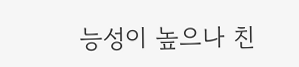능성이 높으나 친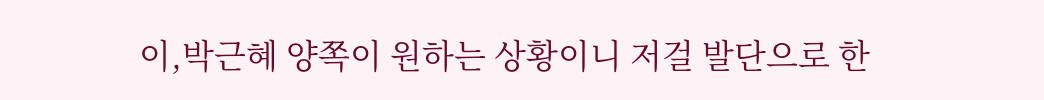이,박근혜 양쪽이 원하는 상황이니 저걸 발단으로 한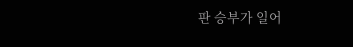판 승부가 일어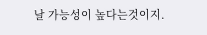날 가능성이 높다는것이지.